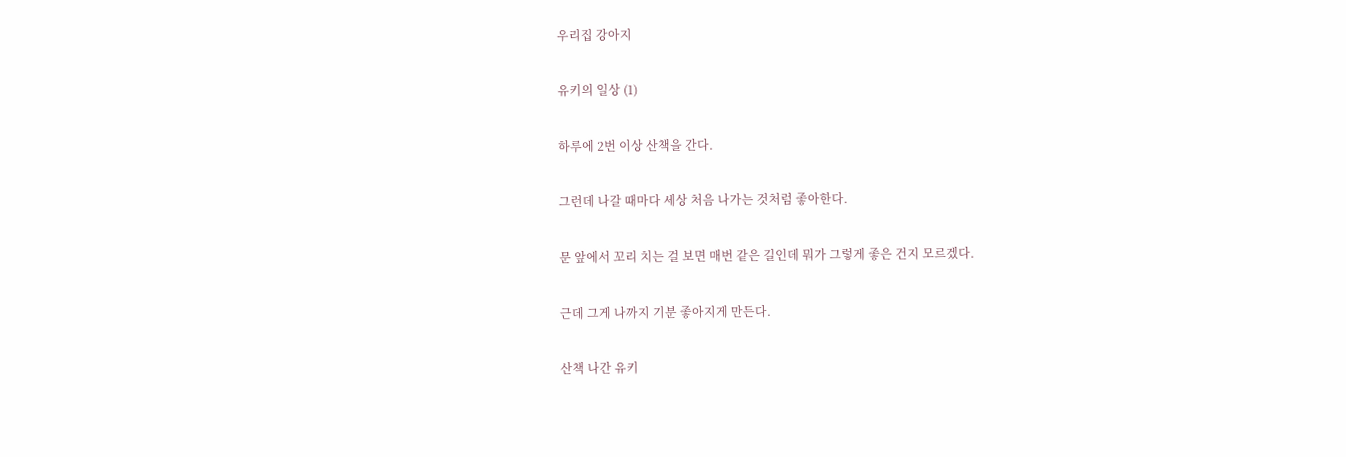우리집 강아지

유키의 일상 (1)

하루에 2번 이상 산책을 간다.

그런데 나갈 때마다 세상 처음 나가는 것처럼 좋아한다.

문 앞에서 꼬리 치는 걸 보면 매번 같은 길인데 뭐가 그렇게 좋은 건지 모르겠다.

근데 그게 나까지 기분 좋아지게 만든다.

산책 나간 유키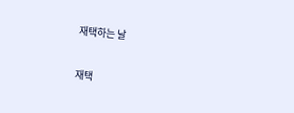재택하는 날

재택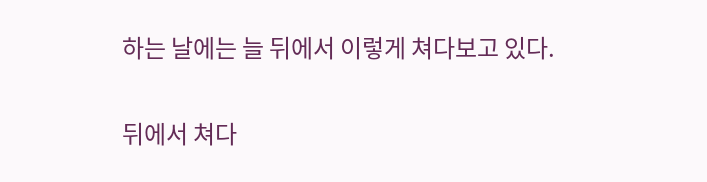하는 날에는 늘 뒤에서 이렇게 쳐다보고 있다.

뒤에서 쳐다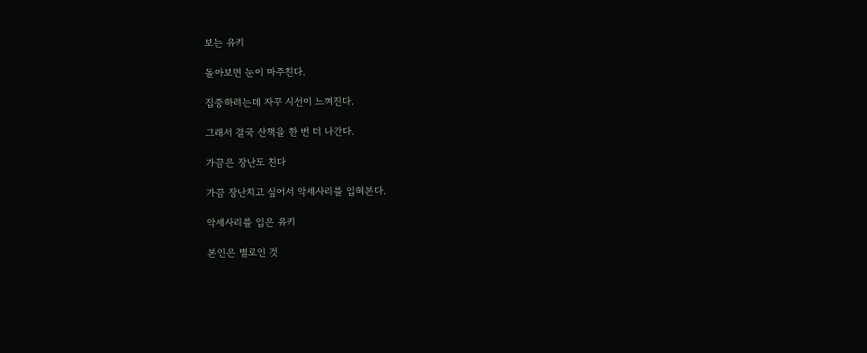보는 유키

돌아보면 눈이 마주친다.

집중하려는데 자꾸 시선이 느껴진다.

그래서 결국 산책을 한 번 더 나간다.

가끔은 장난도 친다

가끔 장난치고 싶어서 악세사리를 입혀본다.

악세사리를 입은 유키

본인은 별로인 것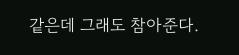같은데 그래도 참아준다.